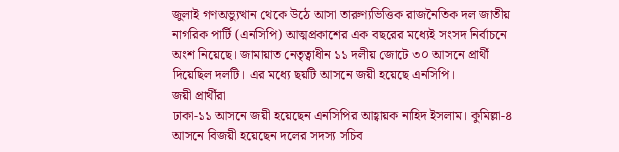জুলাই গণঅভ্যুত্থান থেকে উঠে আসা তারুণ্যভিত্তিক রাজনৈতিক দল জাতীয় নাগরিক পার্টি (এনসিপি) আত্মপ্রকাশের এক বছরের মধ্যেই সংসদ নির্বাচনে অংশ নিয়েছে। জামায়াত নেতৃত্বাধীন ১১ দলীয় জোটে ৩০ আসনে প্রার্থী দিয়েছিল দলটি। এর মধ্যে ছয়টি আসনে জয়ী হয়েছে এনসিপি।
জয়ী প্রার্থীরা
ঢাকা-১১ আসনে জয়ী হয়েছেন এনসিপির আহ্বায়ক নাহিদ ইসলাম। কুমিল্লা-৪ আসনে বিজয়ী হয়েছেন দলের সদস্য সচিব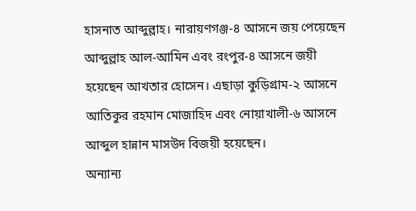হাসনাত আব্দুল্লাহ। নারায়ণগঞ্জ-৪ আসনে জয় পেয়েছেন আব্দুল্লাহ আল-আমিন এবং রংপুর-৪ আসনে জয়ী হয়েছেন আখতার হোসেন। এছাড়া কুড়িগ্রাম-২ আসনে আতিকুর রহমান মোজাহিদ এবং নোয়াখালী-৬ আসনে আব্দুল হান্নান মাসউদ বিজয়ী হয়েছেন।
অন্যান্য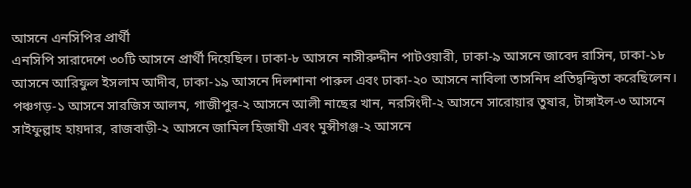আসনে এনসিপির প্রার্থী
এনসিপি সারাদেশে ৩০টি আসনে প্রার্থী দিয়েছিল। ঢাকা-৮ আসনে নাসীরুদ্দীন পাটওয়ারী, ঢাকা-৯ আসনে জাবেদ রাসিন, ঢাকা-১৮ আসনে আরিফুল ইসলাম আদীব, ঢাকা-১৯ আসনে দিলশানা পারুল এবং ঢাকা-২০ আসনে নাবিলা তাসনিদ প্রতিদ্বন্দ্বিতা করেছিলেন।
পঞ্চগড়-১ আসনে সারজিস আলম, গাজীপুর-২ আসনে আলী নাছের খান, নরসিংদী-২ আসনে সারোয়ার তুষার, টাঙ্গাইল-৩ আসনে সাইফুল্লাহ হায়দার, রাজবাড়ী-২ আসনে জামিল হিজাযী এবং মুন্সীগঞ্জ-২ আসনে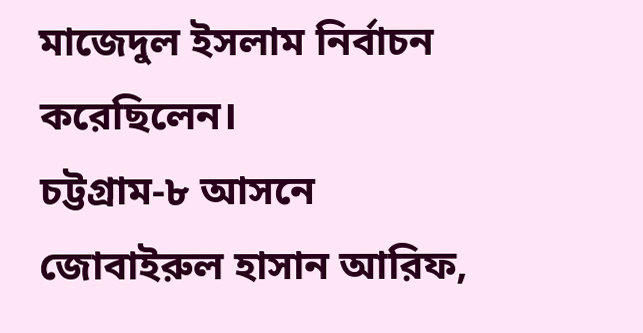মাজেদুল ইসলাম নির্বাচন করেছিলেন।
চট্টগ্রাম-৮ আসনে জোবাইরুল হাসান আরিফ,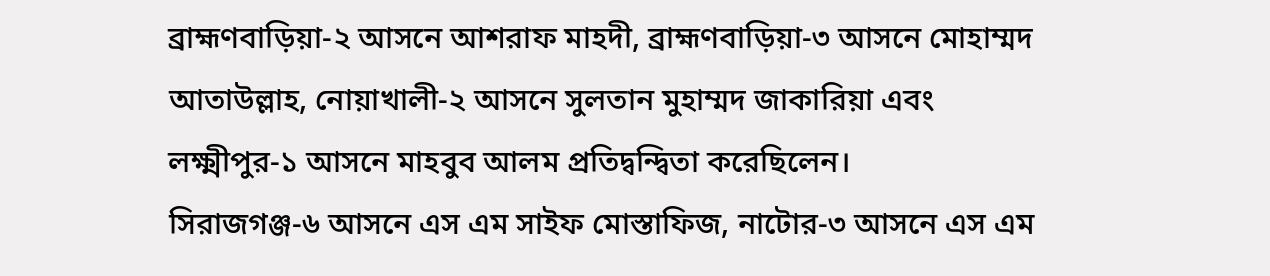ব্রাহ্মণবাড়িয়া-২ আসনে আশরাফ মাহদী, ব্রাহ্মণবাড়িয়া-৩ আসনে মোহাম্মদ আতাউল্লাহ, নোয়াখালী-২ আসনে সুলতান মুহাম্মদ জাকারিয়া এবং লক্ষ্মীপুর-১ আসনে মাহবুব আলম প্রতিদ্বন্দ্বিতা করেছিলেন।
সিরাজগঞ্জ-৬ আসনে এস এম সাইফ মোস্তাফিজ, নাটোর-৩ আসনে এস এম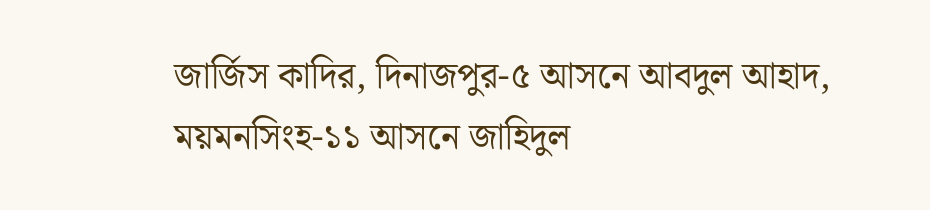জার্জিস কাদির, দিনাজপুর-৫ আসনে আবদুল আহাদ, ময়মনসিংহ-১১ আসনে জাহিদুল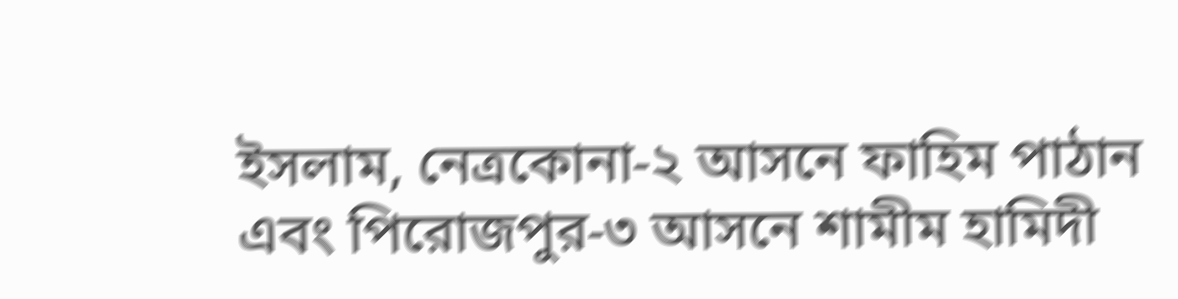ইসলাম, নেত্রকোনা-২ আসনে ফাহিম পাঠান এবং পিরোজপুর-৩ আসনে শামীম হামিদী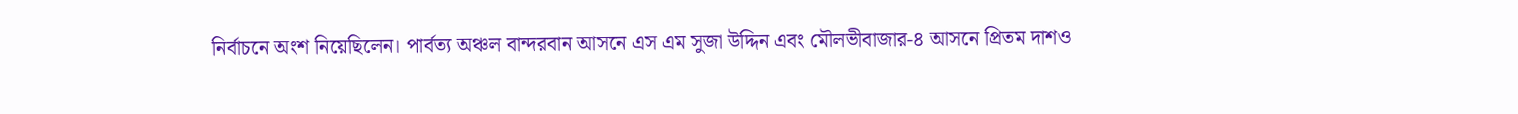নির্বাচনে অংশ নিয়েছিলেন। পার্বত্য অঞ্চল বান্দরবান আসনে এস এম সুজা উদ্দিন এবং মৌলভীবাজার-৪ আসনে প্রিতম দাশও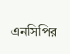এনসিপির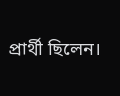প্রার্থী ছিলেন।